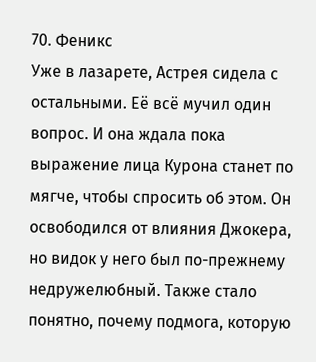70. Феникс
Уже в лазарете, Астрея сидела с остальными. Её всё мучил один вопрос. И она ждала пока выражение лица Курона станет по мягче, чтобы спросить об этом. Он освободился от влияния Джокера, но видок у него был по-прежнему недружелюбный. Также стало понятно, почему подмога, которую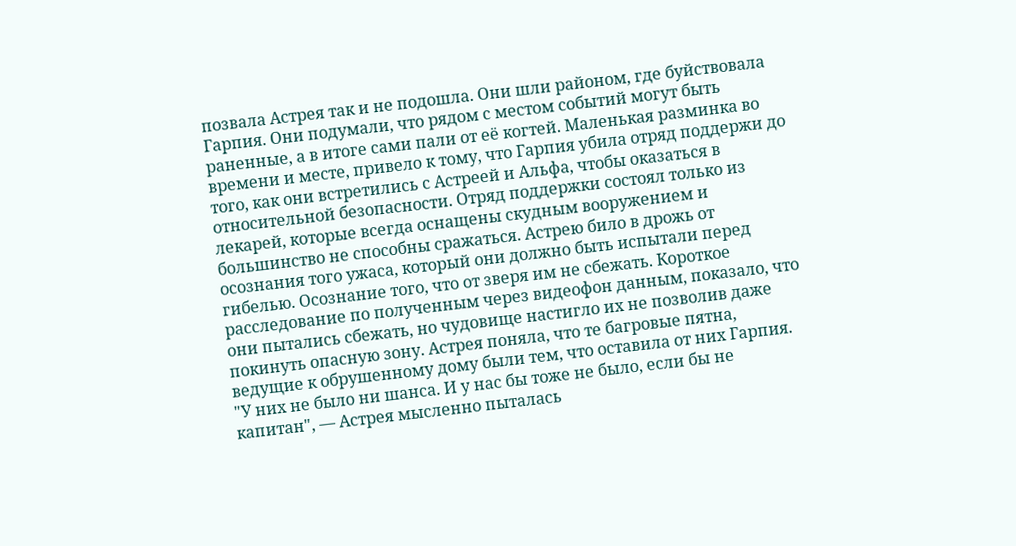позвала Астрея так и не подошла. Они шли районом, где буйствовала Гарпия. Они подумали, что рядом с местом событий могут быть раненные, а в итоге сами пали от её когтей. Маленькая разминка во времени и месте, привело к тому, что Гарпия убила отряд поддержи до того, как они встретились с Астреей и Альфа, чтобы оказаться в относительной безопасности. Отряд поддержки состоял только из лекарей, которые всегда оснащены скудным вооружением и большинство не способны сражаться. Астрею било в дрожь от осознания того ужаса, который они должно быть испытали перед гибелью. Осознание того, что от зверя им не сбежать. Короткое расследование по полученным через видеофон данным, показало, что они пытались сбежать, но чудовище настигло их не позволив даже покинуть опасную зону. Астрея поняла, что те багровые пятна, ведущие к обрушенному дому были тем, что оставила от них Гарпия.
"У них не было ни шанса. И у нас бы тоже не было, если бы не капитан", — Астрея мысленно пыталась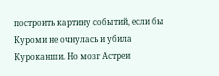построить картину событий, если бы Куроми не очнулась и убила Куроканши. Но мозг Астреи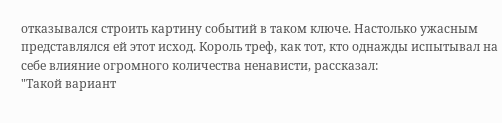отказывался строить картину событий в таком ключе. Настолько ужасным представлялся ей этот исход. Король треф, как тот, кто однажды испытывал на себе влияние огромного количества ненависти, рассказал:
"Такой вариант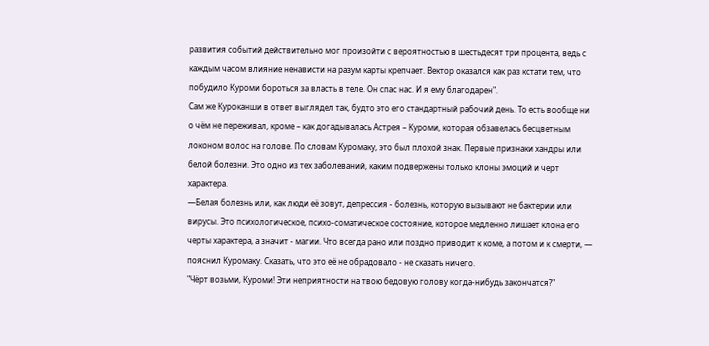развития событий действительно мог произойти с вероятностью в шестьдесят три процента, ведь с каждым часом влияние ненависти на разум карты крепчает. Вектор оказался как раз кстати тем, что побудило Куроми бороться за власть в теле. Он спас нас. И я ему благодарен".
Сам же Куроканши в ответ выглядел так, будто это его стандартный рабочий день. То есть вообще ни о чём не переживал, кроме – как догадывалась Астрея – Куроми, которая обзавелась бесцветным локоном волос на голове. По словам Куромаку, это был плохой знак. Первые признаки хандры или белой болезни. Это одно из тех заболеваний, каким подвержены только клоны эмоций и черт характера.
—Белая болезнь или, как люди её зовут, депрессия - болезнь, которую вызывают не бактерии или вирусы. Это психологическое, психо-соматическое состояние, которое медленно лишает клона его черты характера, а значит - магии. Что всегда рано или поздно приводит к коме, а потом и к смерти, — пояснил Куромаку. Сказать, что это её не обрадовало - не сказать ничего.
"Чёрт возьми, Куроми! Эти неприятности на твою бедовую голову когда-нибудь закончатся?"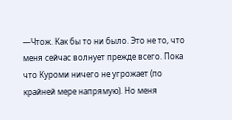—Чтож. Как бы то ни было. Это не то, что меня сейчас волнует прежде всего. Пока что Куроми ничего не угрожает (по крайней мере напрямую). Но меня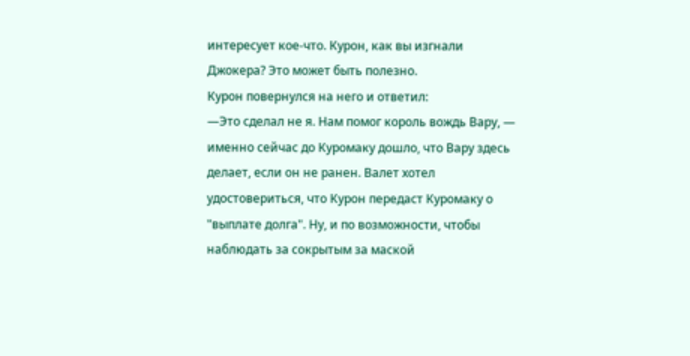интересует кое-что. Курон, как вы изгнали Джокера? Это может быть полезно.
Курон повернулся на него и ответил:
—Это сделал не я. Нам помог король вождь Вару, — именно сейчас до Куромаку дошло, что Вару здесь делает, если он не ранен. Валет хотел удостовериться, что Курон передаст Куромаку о "выплате долга". Ну, и по возможности, чтобы наблюдать за сокрытым за маской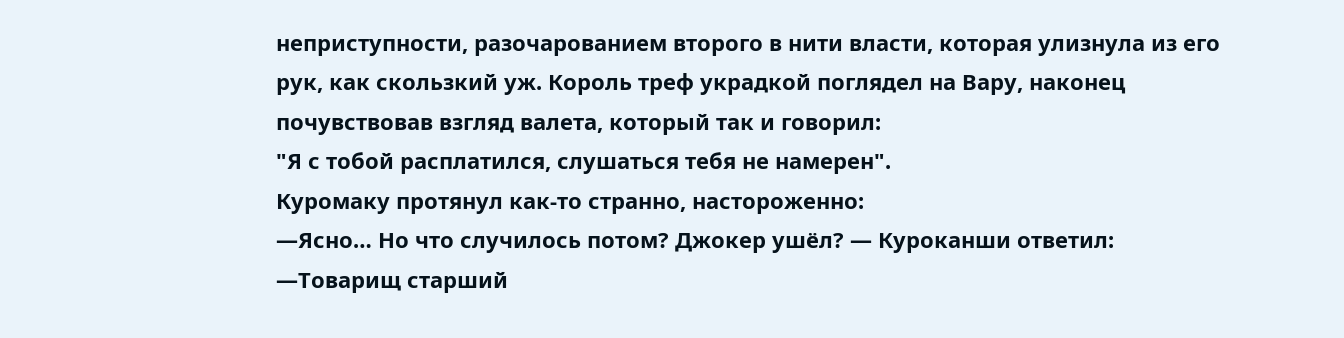неприступности, разочарованием второго в нити власти, которая улизнула из его рук, как скользкий уж. Король треф украдкой поглядел на Вару, наконец почувствовав взгляд валета, который так и говорил:
"Я с тобой расплатился, слушаться тебя не намерен".
Куромаку протянул как-то странно, настороженно:
—Ясно… Но что случилось потом? Джокер ушёл? — Куроканши ответил:
—Товарищ старший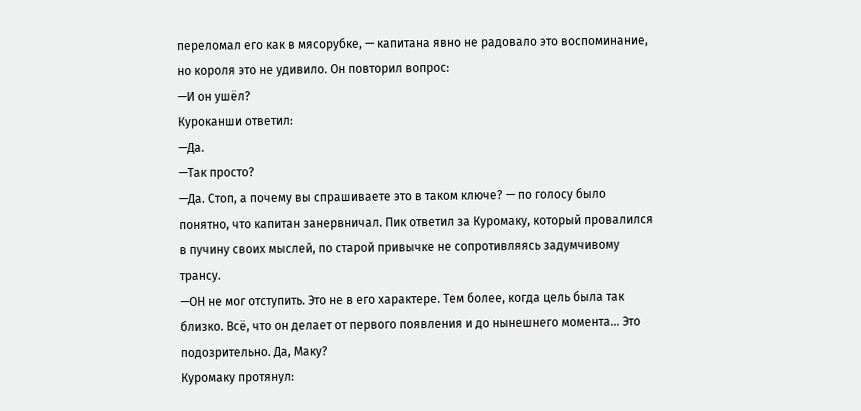переломал его как в мясорубке, — капитана явно не радовало это воспоминание, но короля это не удивило. Он повторил вопрос:
—И он ушёл?
Куроканши ответил:
—Да.
—Так просто?
—Да. Стоп, а почему вы спрашиваете это в таком ключе? — по голосу было понятно, что капитан занервничал. Пик ответил за Куромаку, который провалился в пучину своих мыслей, по старой привычке не сопротивляясь задумчивому трансу.
—ОН не мог отступить. Это не в его характере. Тем более, когда цель была так близко. Всё, что он делает от первого появления и до нынешнего момента… Это подозрительно. Да, Маку?
Куромаку протянул: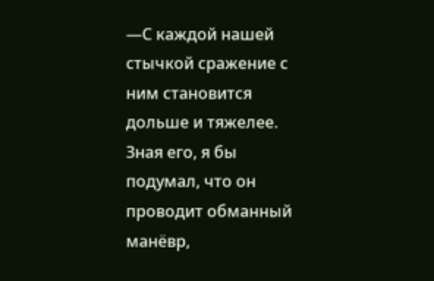—С каждой нашей стычкой сражение с ним становится дольше и тяжелее. Зная его, я бы подумал, что он проводит обманный манёвр,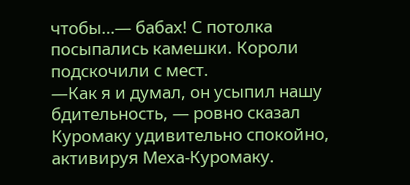чтобы…— бабах! С потолка посыпались камешки. Короли подскочили с мест.
—Как я и думал, он усыпил нашу бдительность, — ровно сказал Куромаку удивительно спокойно, активируя Меха-Куромаку.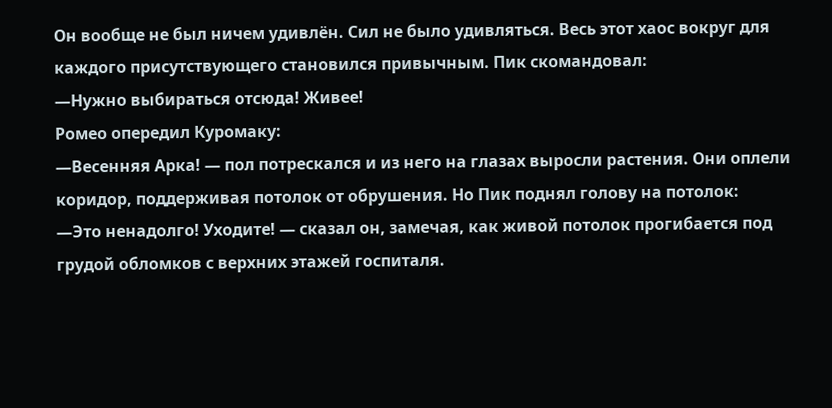Он вообще не был ничем удивлён. Сил не было удивляться. Весь этот хаос вокруг для каждого присутствующего становился привычным. Пик скомандовал:
—Нужно выбираться отсюда! Живее!
Ромео опередил Куромаку:
—Весенняя Арка! — пол потрескался и из него на глазах выросли растения. Они оплели коридор, поддерживая потолок от обрушения. Но Пик поднял голову на потолок:
—Это ненадолго! Уходите! — сказал он, замечая, как живой потолок прогибается под грудой обломков с верхних этажей госпиталя.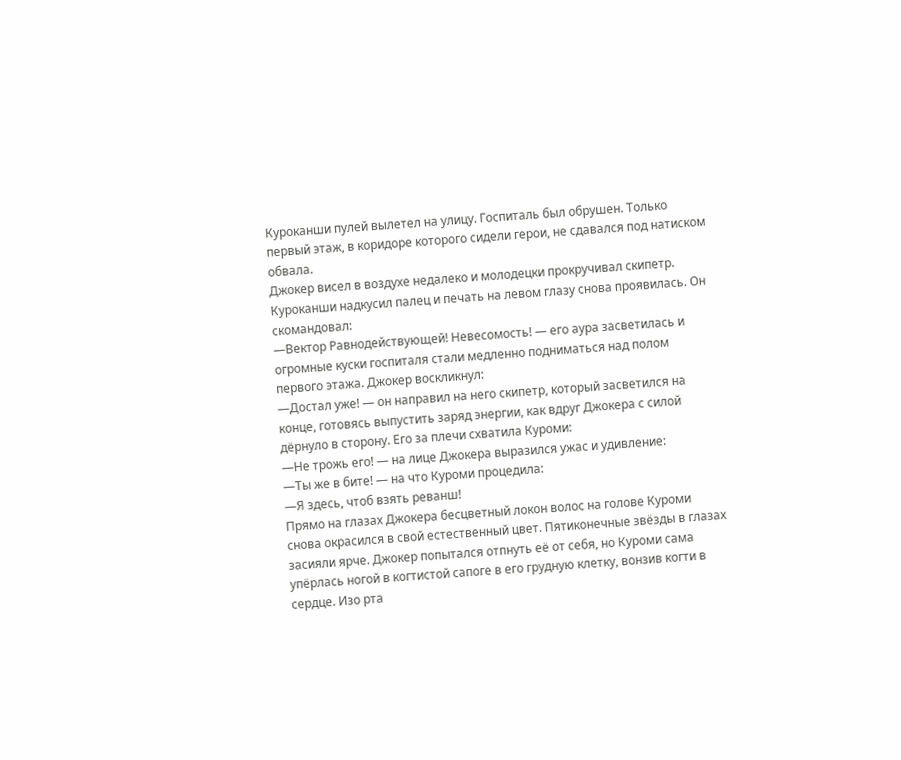Куроканши пулей вылетел на улицу. Госпиталь был обрушен. Только первый этаж, в коридоре которого сидели герои, не сдавался под натиском обвала.
Джокер висел в воздухе недалеко и молодецки прокручивал скипетр. Куроканши надкусил палец и печать на левом глазу снова проявилась. Он скомандовал:
—Вектор Равнодействующей! Невесомость! — его аура засветилась и огромные куски госпиталя стали медленно подниматься над полом первого этажа. Джокер воскликнул:
—Достал уже! — он направил на него скипетр, который засветился на конце, готовясь выпустить заряд энергии, как вдруг Джокера с силой дёрнуло в сторону. Его за плечи схватила Куроми:
—Не трожь его! — на лице Джокера выразился ужас и удивление:
—Ты же в бите! — на что Куроми процедила:
—Я здесь, чтоб взять реванш!
Прямо на глазах Джокера бесцветный локон волос на голове Куроми снова окрасился в свой естественный цвет. Пятиконечные звёзды в глазах засияли ярче. Джокер попытался отпнуть её от себя, но Куроми сама упёрлась ногой в когтистой сапоге в его грудную клетку, вонзив когти в сердце. Изо рта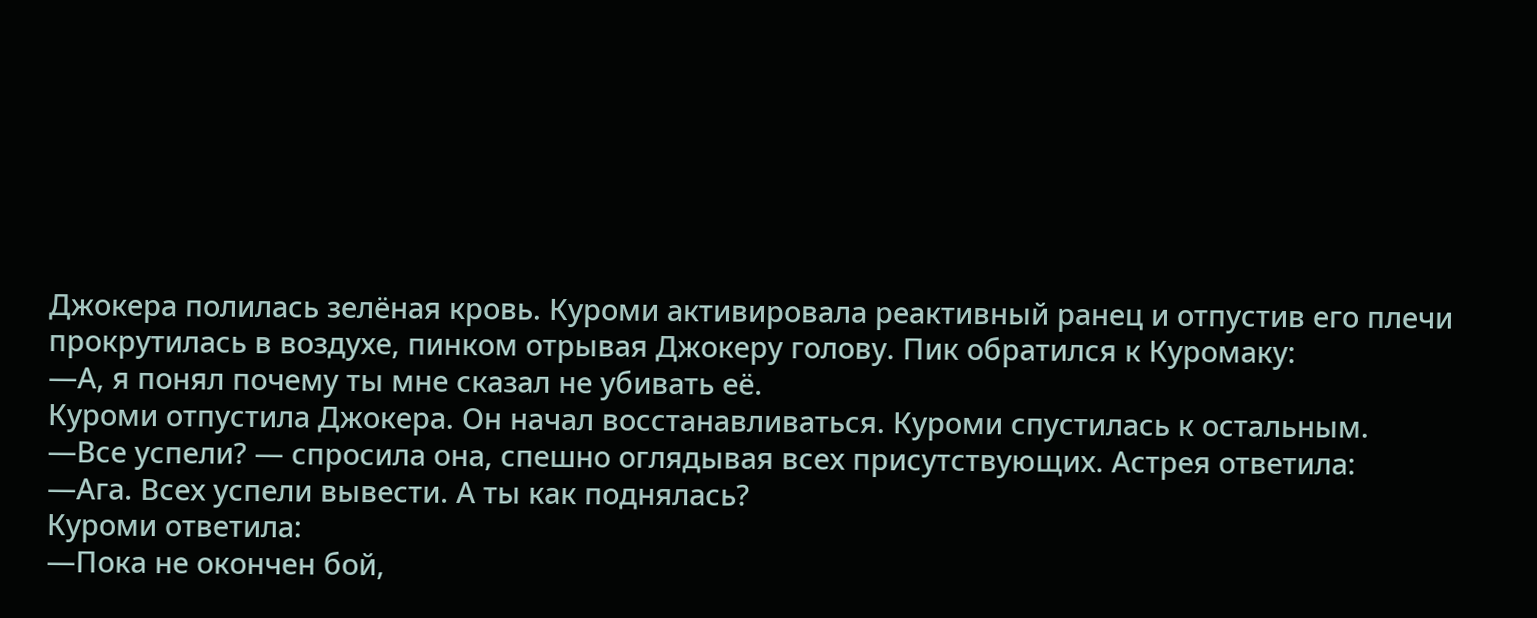Джокера полилась зелёная кровь. Куроми активировала реактивный ранец и отпустив его плечи прокрутилась в воздухе, пинком отрывая Джокеру голову. Пик обратился к Куромаку:
—А, я понял почему ты мне сказал не убивать её.
Куроми отпустила Джокера. Он начал восстанавливаться. Куроми спустилась к остальным.
—Все успели? — спросила она, спешно оглядывая всех присутствующих. Астрея ответила:
—Ага. Всех успели вывести. А ты как поднялась?
Куроми ответила:
—Пока не окончен бой,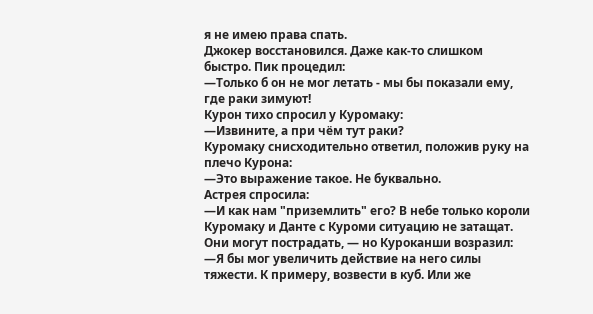я не имею права спать.
Джокер восстановился. Даже как-то слишком быстро. Пик процедил:
—Только б он не мог летать - мы бы показали ему, где раки зимуют!
Курон тихо спросил у Куромаку:
—Извините, а при чём тут раки?
Куромаку снисходительно ответил, положив руку на плечо Курона:
—Это выражение такое. Не буквально.
Астрея спросила:
—И как нам "приземлить" его? В небе только короли Куромаку и Данте с Куроми ситуацию не затащат. Они могут пострадать, — но Куроканши возразил:
—Я бы мог увеличить действие на него силы тяжести. К примеру, возвести в куб. Или же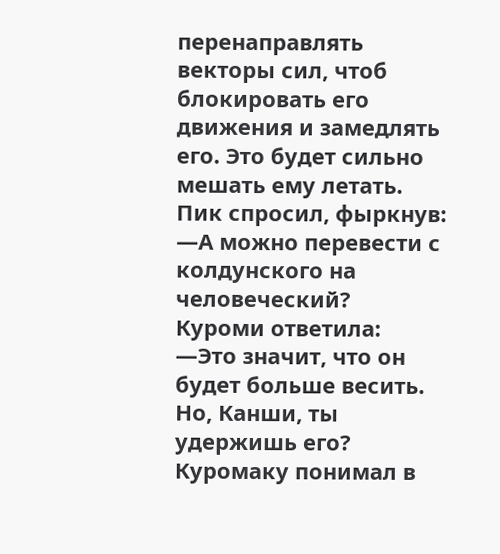перенаправлять векторы сил, чтоб блокировать его движения и замедлять его. Это будет сильно мешать ему летать.
Пик спросил, фыркнув:
—А можно перевести с колдунского на человеческий?
Куроми ответила:
—Это значит, что он будет больше весить. Но, Канши, ты удержишь его?
Куромаку понимал в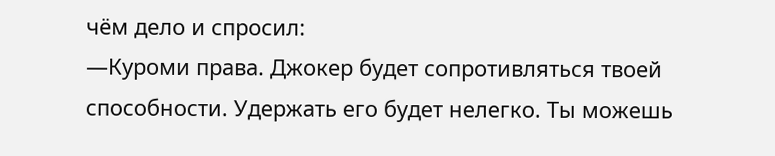чём дело и спросил:
—Куроми права. Джокер будет сопротивляться твоей способности. Удержать его будет нелегко. Ты можешь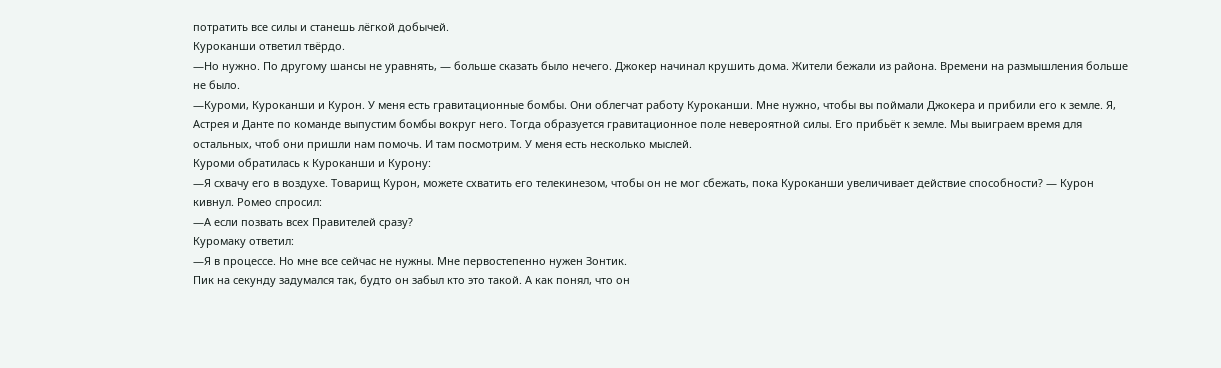потратить все силы и станешь лёгкой добычей.
Куроканши ответил твёрдо.
—Но нужно. По другому шансы не уравнять, — больше сказать было нечего. Джокер начинал крушить дома. Жители бежали из района. Времени на размышления больше не было.
—Куроми, Куроканши и Курон. У меня есть гравитационные бомбы. Они облегчат работу Куроканши. Мне нужно, чтобы вы поймали Джокера и прибили его к земле. Я, Астрея и Данте по команде выпустим бомбы вокруг него. Тогда образуется гравитационное поле невероятной силы. Его прибьёт к земле. Мы выиграем время для остальных, чтоб они пришли нам помочь. И там посмотрим. У меня есть несколько мыслей.
Куроми обратилась к Куроканши и Курону:
—Я схвачу его в воздухе. Товарищ Курон, можете схватить его телекинезом, чтобы он не мог сбежать, пока Куроканши увеличивает действие способности? — Курон кивнул. Ромео спросил:
—А если позвать всех Правителей сразу?
Куромаку ответил:
—Я в процессе. Но мне все сейчас не нужны. Мне первостепенно нужен Зонтик.
Пик на секунду задумался так, будто он забыл кто это такой. А как понял, что он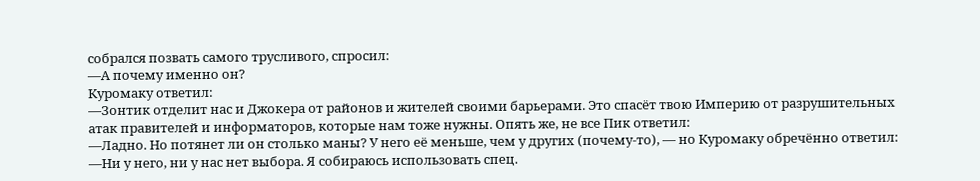собрался позвать самого трусливого, спросил:
—А почему именно он?
Куромаку ответил:
—Зонтик отделит нас и Джокера от районов и жителей своими барьерами. Это спасёт твою Империю от разрушительных атак правителей и информаторов, которые нам тоже нужны. Опять же, не все Пик ответил:
—Ладно. Но потянет ли он столько маны? У него её меньше, чем у других (почему-то), — но Куромаку обречённо ответил:
—Ни у него, ни у нас нет выбора. Я собираюсь использовать спец.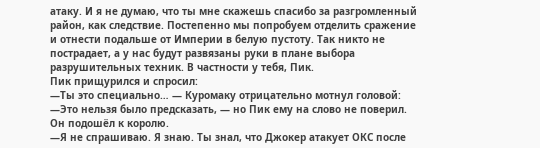атаку. И я не думаю, что ты мне скажешь спасибо за разгромленный район, как следствие. Постепенно мы попробуем отделить сражение и отнести подальше от Империи в белую пустоту. Так никто не пострадает, а у нас будут развязаны руки в плане выбора разрушительных техник. В частности у тебя, Пик.
Пик прищурился и спросил:
—Ты это специально… — Куромаку отрицательно мотнул головой:
—Это нельзя было предсказать, — но Пик ему на слово не поверил. Он подошёл к королю.
—Я не спрашиваю. Я знаю. Ты знал, что Джокер атакует ОКС после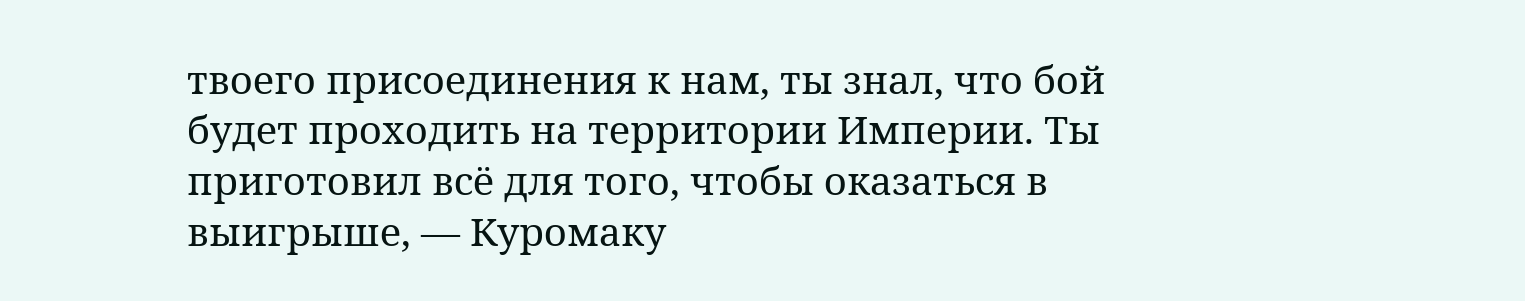твоего присоединения к нам, ты знал, что бой будет проходить на территории Империи. Ты приготовил всё для того, чтобы оказаться в выигрыше, — Куромаку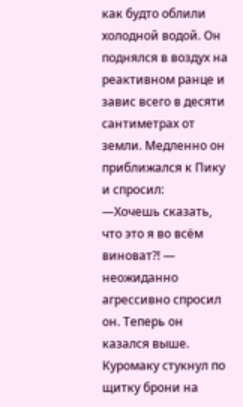как будто облили холодной водой. Он поднялся в воздух на реактивном ранце и завис всего в десяти сантиметрах от земли. Медленно он приближался к Пику и спросил:
—Хочешь сказать, что это я во всём виноват?! — неожиданно агрессивно спросил он. Теперь он казался выше. Куромаку стукнул по щитку брони на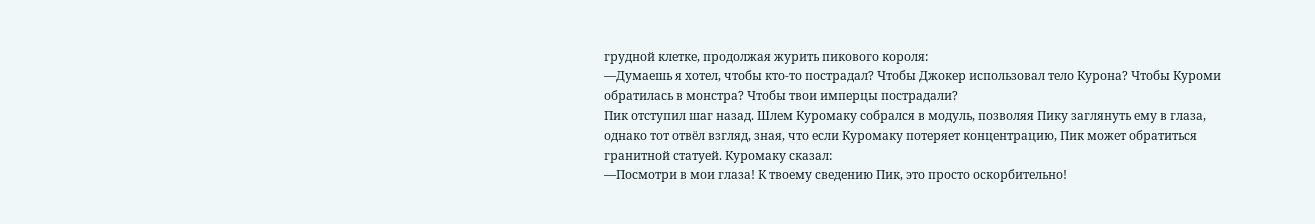грудной клетке, продолжая журить пикового короля:
—Думаешь я хотел, чтобы кто-то пострадал? Чтобы Джокер использовал тело Курона? Чтобы Куроми обратилась в монстра? Чтобы твои имперцы пострадали?
Пик отступил шаг назад. Шлем Куромаку собрался в модуль, позволяя Пику заглянуть ему в глаза, однако тот отвёл взгляд, зная, что если Куромаку потеряет концентрацию, Пик может обратиться гранитной статуей. Куромаку сказал:
—Посмотри в мои глаза! К твоему сведению Пик, это просто оскорбительно!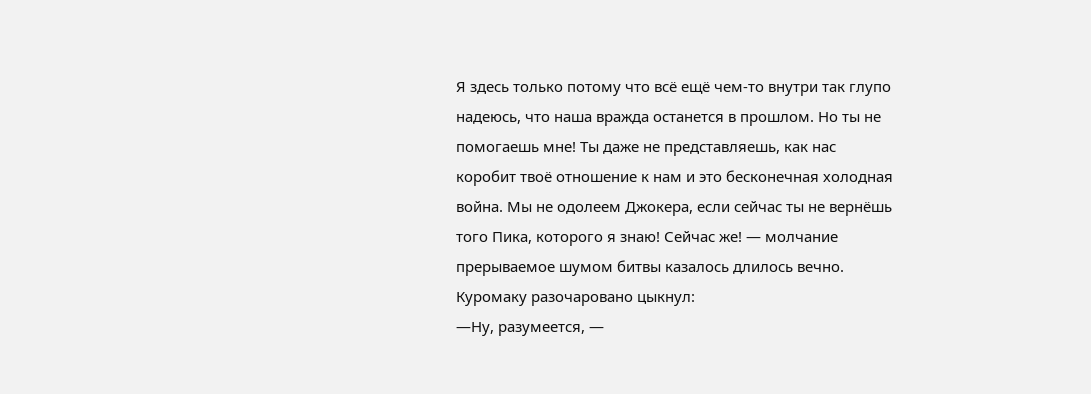Я здесь только потому что всё ещё чем-то внутри так глупо надеюсь, что наша вражда останется в прошлом. Но ты не помогаешь мне! Ты даже не представляешь, как нас коробит твоё отношение к нам и это бесконечная холодная война. Мы не одолеем Джокера, если сейчас ты не вернёшь того Пика, которого я знаю! Сейчас же! — молчание прерываемое шумом битвы казалось длилось вечно. Куромаку разочаровано цыкнул:
—Ну, разумеется, —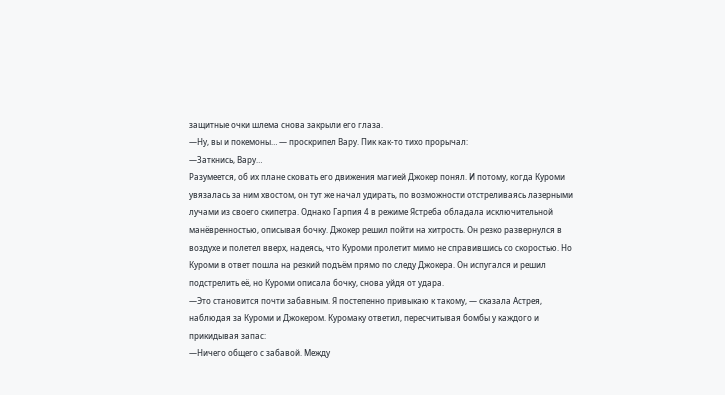защитные очки шлема снова закрыли его глаза.
—Ну, вы и покемоны… — проскрипел Вару. Пик как-то тихо прорычал:
—Заткнись, Вару…
Разумеется, об их плане сковать его движения магией Джокер понял. И потому, когда Куроми увязалась за ним хвостом, он тут же начал удирать, по возможности отстреливаясь лазерными лучами из своего скипетра. Однако Гарпия 4 в режиме Ястреба обладала исключительной манёвренностью, описывая бочку. Джокер решил пойти на хитрость. Он резко развернулся в воздухе и полетел вверх, надеясь, что Куроми пролетит мимо не справившись со скоростью. Но Куроми в ответ пошла на резкий подъём прямо по следу Джокера. Он испугался и решил подстрелить её, но Куроми описала бочку, снова уйдя от удара.
—Это становится почти забавным. Я постепенно привыкаю к такому, — сказала Астрея, наблюдая за Куроми и Джокером. Куромаку ответил, пересчитывая бомбы у каждого и прикидывая запас:
—Ничего общего с забавой. Между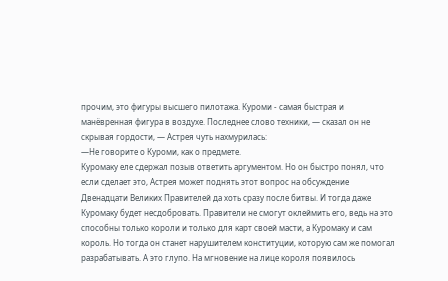прочим, это фигуры высшего пилотажа. Куроми - самая быстрая и манёвренная фигура в воздухе. Последнее слово техники, — сказал он не скрывая гордости, — Астрея чуть нахмурилась:
—Не говорите о Куроми, как о предмете.
Куромаку еле сдержал позыв ответить аргументом. Но он быстро понял, что если сделает это, Астрея может поднять этот вопрос на обсуждение Двенадцати Великих Правителей да хоть сразу после битвы. И тогда даже Куромаку будет несдобровать. Правители не смогут оклеймить его, ведь на это способны только короли и только для карт своей масти, а Куромаку и сам король. Но тогда он станет нарушителем конституции, которую сам же помогал разрабатывать. А это глупо. На мгновение на лице короля появилось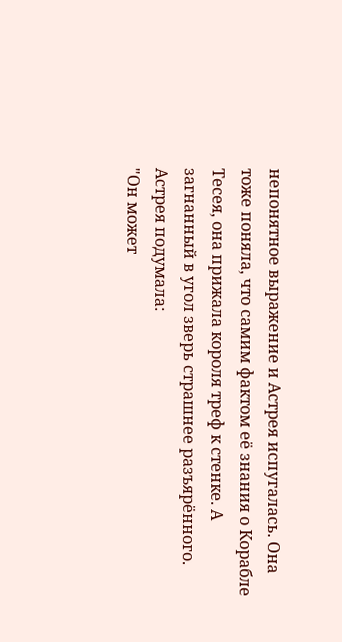непонятное выражение и Астрея испугалась. Она тоже поняла, что самим фактом её знания о Корабле Тесея, она прижала короля треф к стенке. А загнанный в угол зверь страшнее разъярённого. Астрея подумала:
"Он может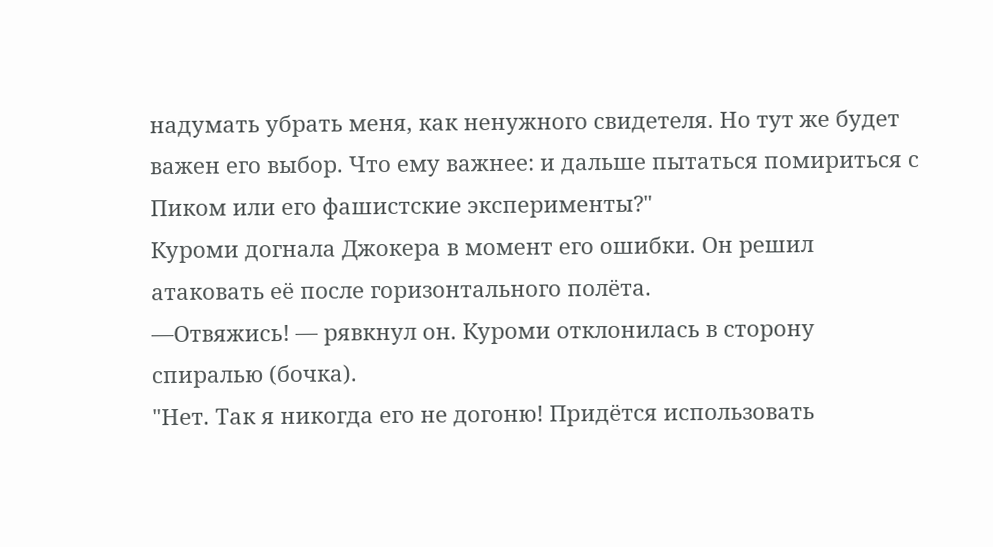надумать убрать меня, как ненужного свидетеля. Но тут же будет важен его выбор. Что ему важнее: и дальше пытаться помириться с Пиком или его фашистские эксперименты?"
Куроми догнала Джокера в момент его ошибки. Он решил атаковать её после горизонтального полёта.
—Отвяжись! — рявкнул он. Куроми отклонилась в сторону спиралью (бочка).
"Нет. Так я никогда его не догоню! Придётся использовать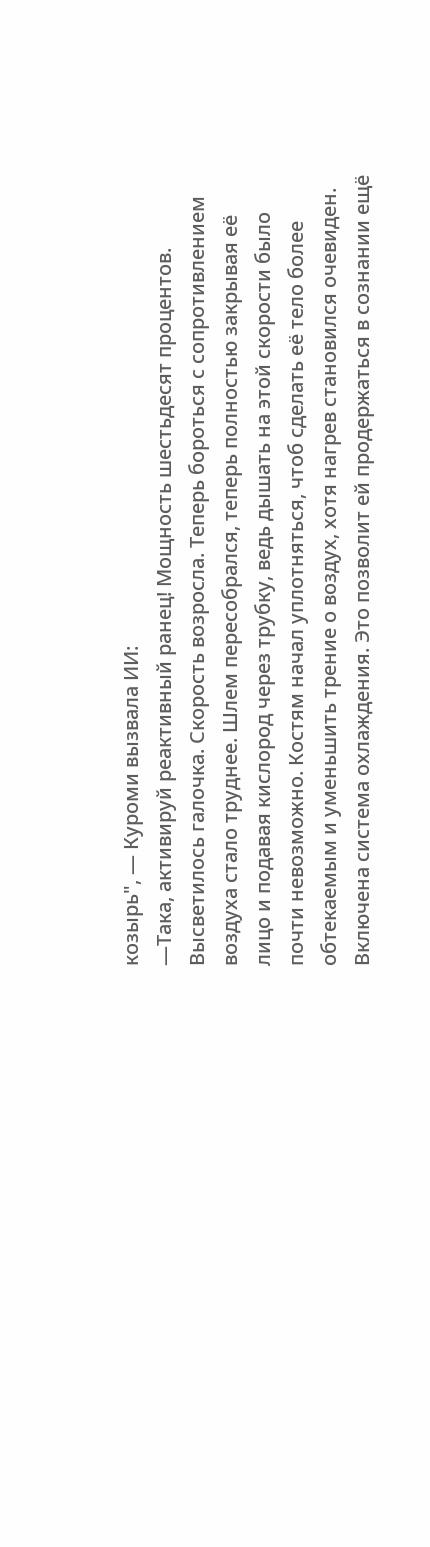козырь", — Куроми вызвала ИИ:
—Така, активируй реактивный ранец! Мощность шестьдесят процентов.
Высветилось галочка. Скорость возросла. Теперь бороться с сопротивлением воздуха стало труднее. Шлем пересобрался, теперь полностью закрывая её лицо и подавая кислород через трубку, ведь дышать на этой скорости было почти невозможно. Костям начал уплотняться, чтоб сделать её тело более обтекаемым и уменьшить трение о воздух, хотя нагрев становился очевиден. Включена система охлаждения. Это позволит ей продержаться в сознании ещё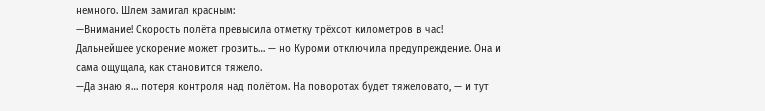немного. Шлем замигал красным:
—Внимание! Скорость полёта превысила отметку трёхсот километров в час! Дальнейшее ускорение может грозить… — но Куроми отключила предупреждение. Она и сама ощущала, как становится тяжело.
—Да знаю я… потеря контроля над полётом. На поворотах будет тяжеловато, — и тут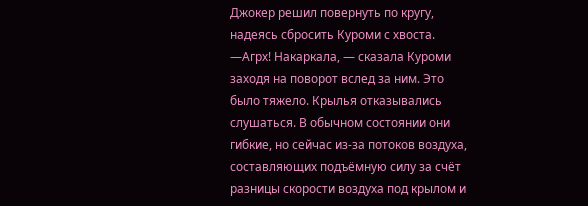Джокер решил повернуть по кругу, надеясь сбросить Куроми с хвоста.
—Агрх! Накаркала, — сказала Куроми заходя на поворот вслед за ним. Это было тяжело. Крылья отказывались слушаться. В обычном состоянии они гибкие, но сейчас из-за потоков воздуха, составляющих подъёмную силу за счёт разницы скорости воздуха под крылом и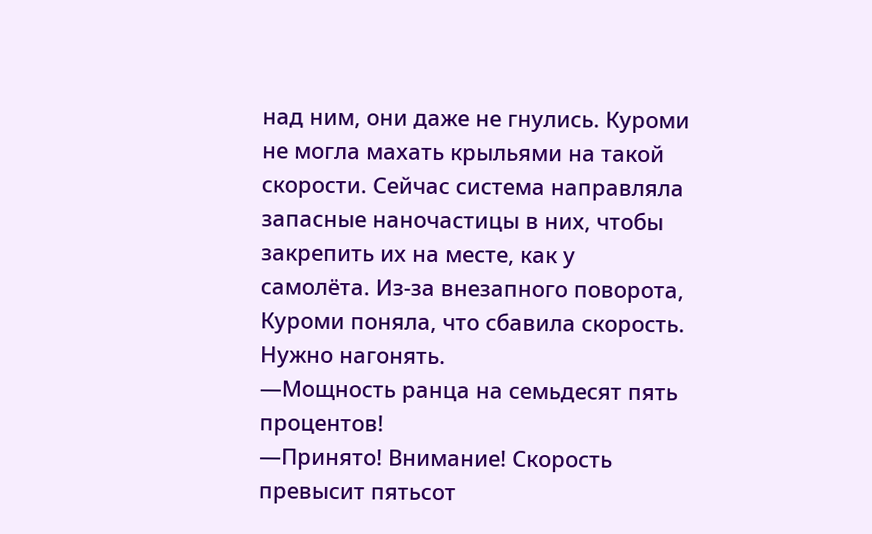над ним, они даже не гнулись. Куроми не могла махать крыльями на такой скорости. Сейчас система направляла запасные наночастицы в них, чтобы закрепить их на месте, как у самолёта. Из-за внезапного поворота, Куроми поняла, что сбавила скорость. Нужно нагонять.
—Мощность ранца на семьдесят пять процентов!
—Принято! Внимание! Скорость превысит пятьсот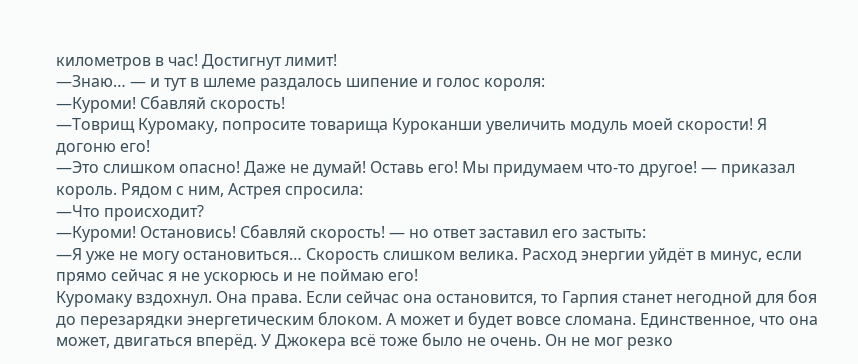километров в час! Достигнут лимит!
—Знаю… — и тут в шлеме раздалось шипение и голос короля:
—Куроми! Сбавляй скорость!
—Товрищ Куромаку, попросите товарища Куроканши увеличить модуль моей скорости! Я догоню его!
—Это слишком опасно! Даже не думай! Оставь его! Мы придумаем что-то другое! — приказал король. Рядом с ним, Астрея спросила:
—Что происходит?
—Куроми! Остановись! Сбавляй скорость! — но ответ заставил его застыть:
—Я уже не могу остановиться… Скорость слишком велика. Расход энергии уйдёт в минус, если прямо сейчас я не ускорюсь и не поймаю его!
Куромаку вздохнул. Она права. Если сейчас она остановится, то Гарпия станет негодной для боя до перезарядки энергетическим блоком. А может и будет вовсе сломана. Единственное, что она может, двигаться вперёд. У Джокера всё тоже было не очень. Он не мог резко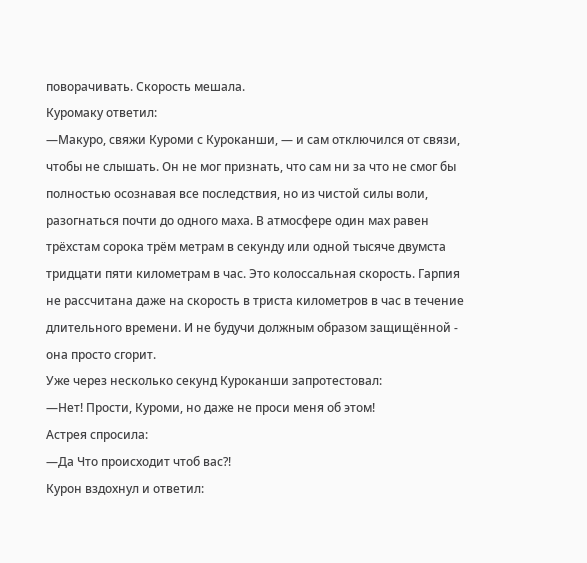поворачивать. Скорость мешала.
Куромаку ответил:
—Макуро, свяжи Куроми с Куроканши, — и сам отключился от связи, чтобы не слышать. Он не мог признать, что сам ни за что не смог бы полностью осознавая все последствия, но из чистой силы воли, разогнаться почти до одного маха. В атмосфере один мах равен трёхстам сорока трём метрам в секунду или одной тысяче двумста тридцати пяти километрам в час. Это колоссальная скорость. Гарпия не рассчитана даже на скорость в триста километров в час в течение длительного времени. И не будучи должным образом защищённой - она просто сгорит.
Уже через несколько секунд Куроканши запротестовал:
—Нет! Прости, Куроми, но даже не проси меня об этом!
Астрея спросила:
—Да Что происходит чтоб вас?!
Курон вздохнул и ответил: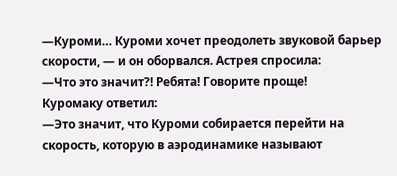—Куроми… Куроми хочет преодолеть звуковой барьер скорости, — и он оборвался. Астрея спросила:
—Что это значит?! Ребята! Говорите проще!
Куромаку ответил:
—Это значит, что Куроми собирается перейти на скорость, которую в аэродинамике называют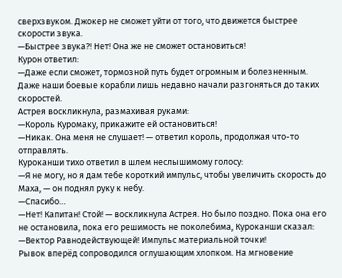сверхзвуком. Джокер не сможет уйти от того, что движется быстрее скорости звука.
—Быстрее звука?! Нет! Она же не сможет остановиться!
Курон ответил:
—Даже если сможет, тормозной путь будет огромным и болезненным. Даже наши боевые корабли лишь недавно начали разгоняться до таких скоростей.
Астрея воскликнула, размахивая руками:
—Король Куромаку, прикажите ей остановиться!
—Никак. Она меня не слушает! — ответил король, продолжая что-то отправлять.
Куроканши тихо ответил в шлем неслышимому голосу:
—Я не могу, но я дам тебе короткий импульс, чтобы увеличить скорость до Маха, — он поднял руку к небу.
—Спасибо…
—Нет! Капитан! Стой! — воскликнула Астрея. Но было поздно. Пока она его не остановила, пока его решимость не поколебима, Куроканши сказал:
—Вектор Равнодействующей! Импульс материальной точки!
Рывок вперёд сопроводился оглушающим хлопком. На мгновение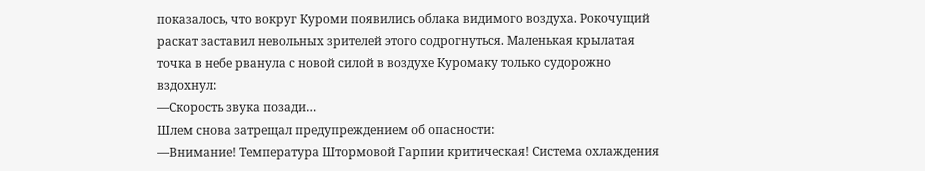показалось, что вокруг Куроми появились облака видимого воздуха. Рокочущий раскат заставил невольных зрителей этого содрогнуться. Маленькая крылатая точка в небе рванула с новой силой в воздухе Куромаку только судорожно вздохнул:
—Скорость звука позади…
Шлем снова затрещал предупреждением об опасности:
—Внимание! Температура Штормовой Гарпии критическая! Система охлаждения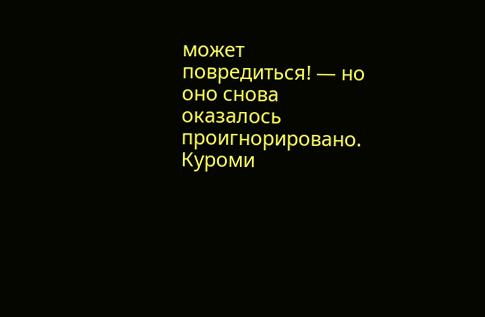может повредиться! — но оно снова оказалось проигнорировано. Куроми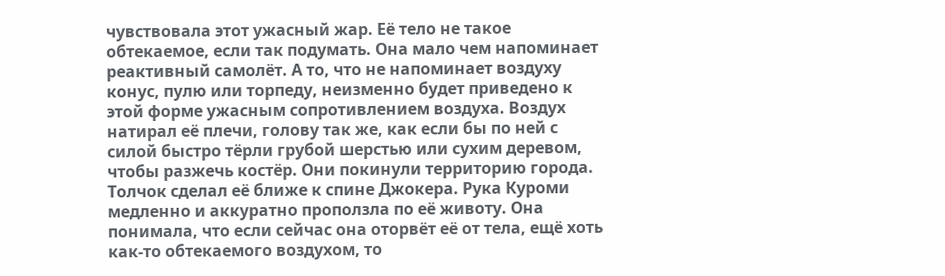чувствовала этот ужасный жар. Её тело не такое обтекаемое, если так подумать. Она мало чем напоминает реактивный самолёт. А то, что не напоминает воздуху конус, пулю или торпеду, неизменно будет приведено к этой форме ужасным сопротивлением воздуха. Воздух натирал её плечи, голову так же, как если бы по ней с силой быстро тёрли грубой шерстью или сухим деревом, чтобы разжечь костёр. Они покинули территорию города. Толчок сделал её ближе к спине Джокера. Рука Куроми медленно и аккуратно проползла по её животу. Она понимала, что если сейчас она оторвёт её от тела, ещё хоть как-то обтекаемого воздухом, то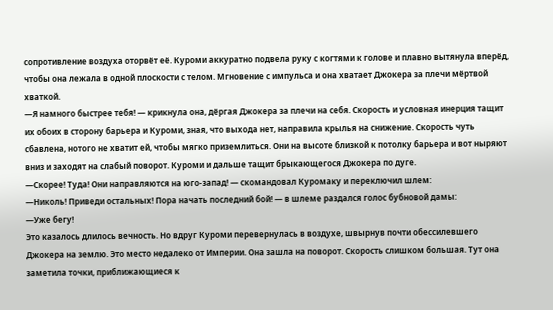сопротивление воздуха оторвёт её. Куроми аккуратно подвела руку с когтями к голове и плавно вытянула вперёд, чтобы она лежала в одной плоскости с телом. Мгновение с импульса и она хватает Джокера за плечи мёртвой хваткой.
—Я намного быстрее тебя! — крикнула она, дёргая Джокера за плечи на себя. Скорость и условная инерция тащит их обоих в сторону барьера и Куроми, зная, что выхода нет, направила крылья на снижение. Скорость чуть сбавлена, нотого не хватит ей, чтобы мягко приземлиться. Они на высоте близкой к потолку барьера и вот ныряют вниз и заходят на слабый поворот. Куроми и дальше тащит брыкающегося Джокера по дуге.
—Скорее! Туда! Они направляются на юго-запад! — скомандовал Куромаку и переключил шлем:
—Николь! Приведи остальных! Пора начать последний бой! — в шлеме раздался голос бубновой дамы:
—Уже бегу!
Это казалось длилось вечность. Но вдруг Куроми перевернулась в воздухе, швырнув почти обессилевшего Джокера на землю. Это место недалеко от Империи. Она зашла на поворот. Скорость слишком большая. Тут она заметила точки, приближающиеся к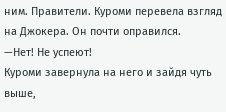ним. Правители. Куроми перевела взгляд на Джокера. Он почти оправился.
—Нет! Не успеют!
Куроми завернула на него и зайдя чуть выше,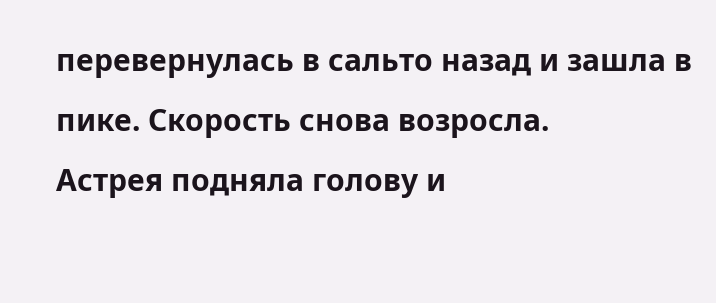перевернулась в сальто назад и зашла в пике. Скорость снова возросла.
Астрея подняла голову и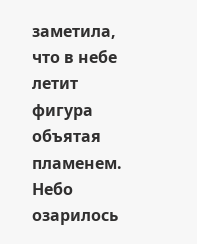заметила, что в небе летит фигура объятая пламенем. Небо озарилось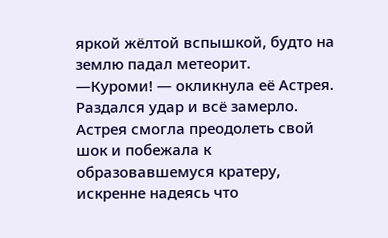яркой жёлтой вспышкой, будто на землю падал метеорит.
—Куроми! — окликнула её Астрея. Раздался удар и всё замерло. Астрея смогла преодолеть свой шок и побежала к образовавшемуся кратеру, искренне надеясь что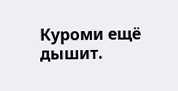Куроми ещё дышит.